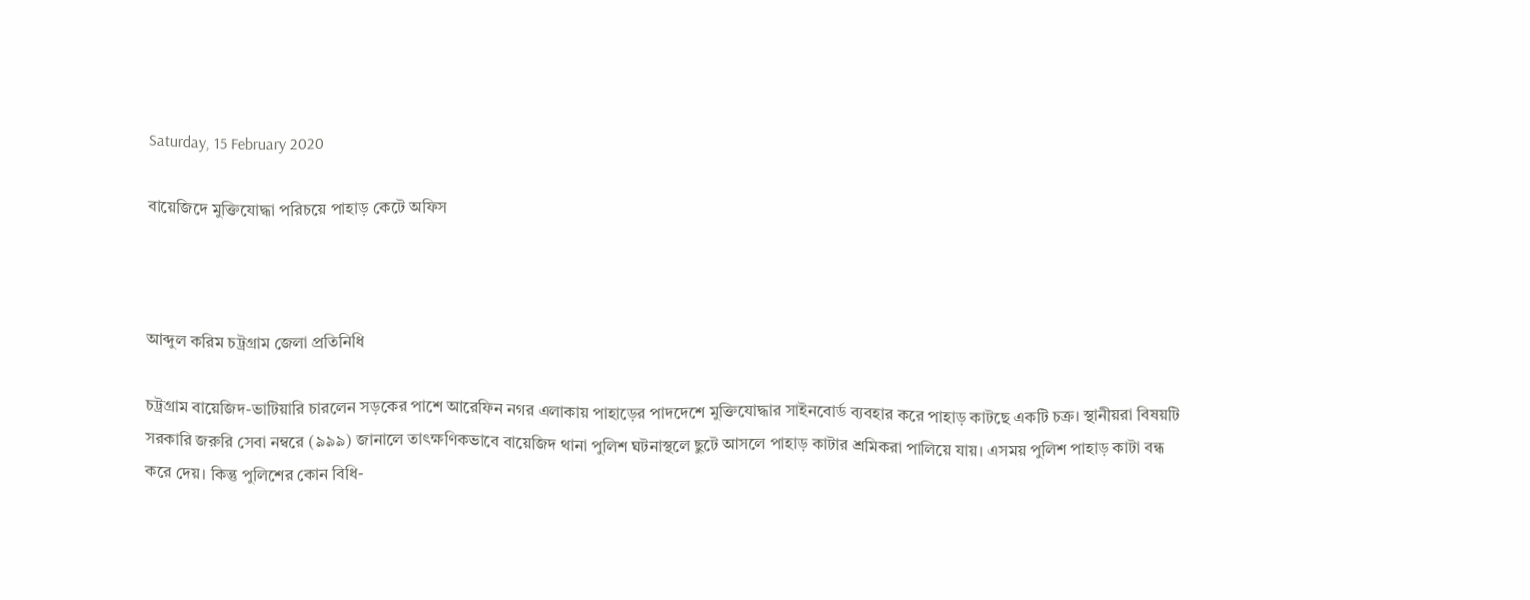Saturday, 15 February 2020

বায়েজিদে মুক্তিযোদ্ধা পরিচয়ে পাহাড় কেটে অফিস



আব্দুল করিম চট্রগ্রাম জেলা প্রতিনিধি

চট্রগ্রাম বায়েজিদ-ভাটিয়ারি চারলেন সড়কের পাশে আরেফিন নগর এলাকায় পাহাড়ের পাদদেশে মুক্তিযোদ্ধার সাইনবোর্ড ব্যবহার করে পাহাড় কাটছে একটি চক্র। স্থানীয়রা বিষয়টি সরকারি জরুরি সেবা নম্বরে (৯৯৯) জানালে তাৎক্ষণিকভাবে বায়েজিদ থানা পুলিশ ঘটনাস্থলে ছুটে আসলে পাহাড় কাটার শ্রমিকরা পালিয়ে যায়। এসময় পুলিশ পাহাড় কাটা বন্ধ করে দেয়। কিন্তু পুলিশের কোন বিধি-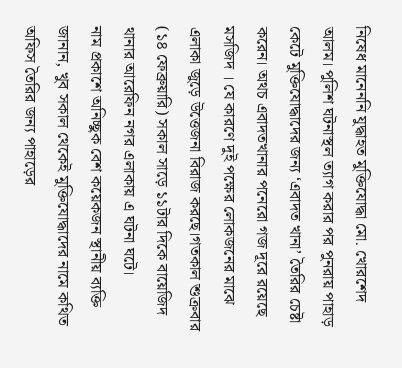নিষেধ মানেননি যুদ্ধাহত মুক্তিযোদ্ধা মো. খোরশেদ আলম। পুলিশ ঘটনাস্থল ত্যাগ করার পর পুনরায় পাহাড় কেটে মুক্তিযোদ্ধাদের জন্য ‘এবাদত খানা’ তৈরির চেষ্টা করেন। অথচ এবাদতখানার পনেরো গজ দূরে রয়েছে মসজিদ । যে কারণে দুই পক্ষের লোকজনের মাঝে এলাকা জুড়ে উত্তেজনা বিরাজ করছে।গতকাল শুক্রবার (১৪ ফেব্রুয়ারি) সকাল সাড়ে ১১টার দিকে বায়েজিদ থানার আরেফিন নগর এলাকায় এ ঘটনা ঘটে।
নাম প্রকাশে অনিচ্ছুক বেশ কয়েকজন স্থানীয় ব্যক্তি জানান, খুব সকাল থেকেই মুক্তিযোদ্ধাদের নামে কথিত অফিস তৈরির জন্য পাহাড়ের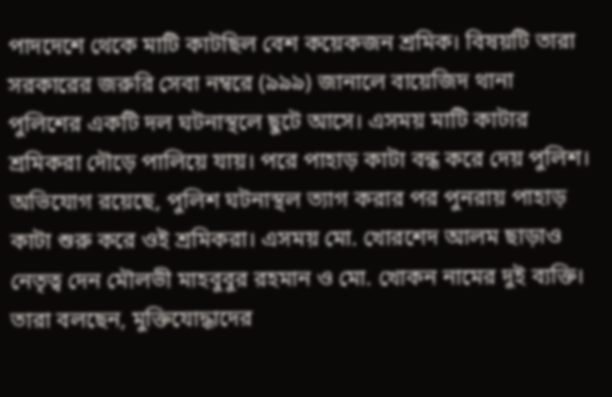পাদদেশে থেকে মাটি কাটছিল বেশ কয়েকজন শ্রমিক। বিষয়টি তারা সরকারের জরুরি সেবা নম্বরে (৯৯৯) জানালে বায়েজিদ থানা পুলিশের একটি দল ঘটনাস্থলে ছুটে আসে। এসময় মাটি কাটার শ্রমিকরা দৌড়ে পালিয়ে যায়। পরে পাহাড় কাটা বন্ধ করে দেয় পুলিশ। অভিযোগ রয়েছে, পুলিশ ঘটনাস্থল ত্যাগ করার পর পুনরায় পাহাড় কাটা শুরু করে ওই শ্রমিকরা। এসময় মো. খোরশেদ আলম ছাড়াও নেতৃত্ব দেন মৌলভী মাহবুবুর রহমান ও মো. খোকন নামের দুই ব্যক্তি। তারা বলছেন, মুক্তিযোদ্ধাদের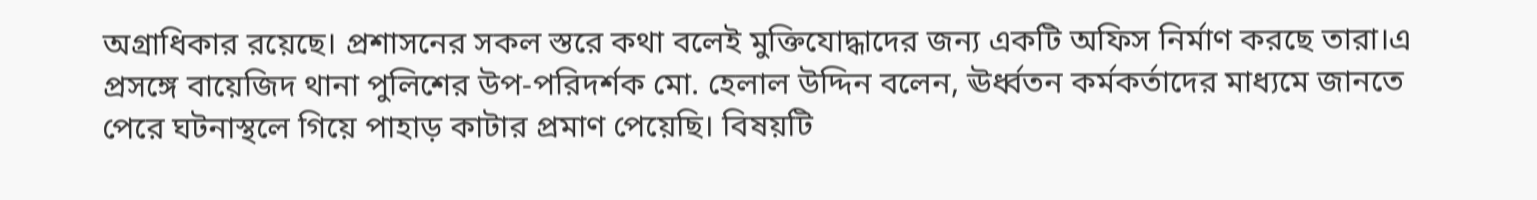অগ্রাধিকার রয়েছে। প্রশাসনের সকল স্তরে কথা বলেই মুক্তিযোদ্ধাদের জন্য একটি অফিস নির্মাণ করছে তারা।এ প্রসঙ্গে বায়েজিদ থানা পুলিশের উপ-পরিদর্শক মো. হেলাল উদ্দিন বলেন, ঊর্ধ্বতন কর্মকর্তাদের মাধ্যমে জানতে পেরে ঘটনাস্থলে গিয়ে পাহাড় কাটার প্রমাণ পেয়েছি। বিষয়টি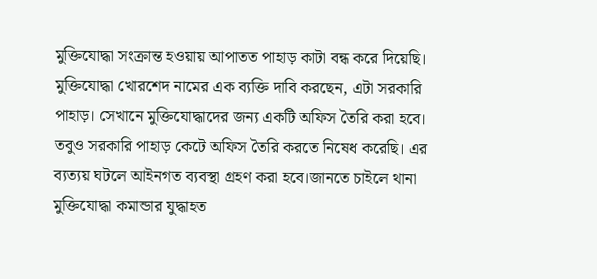মুক্তিযোদ্ধা সংক্রান্ত হওয়ায় আপাতত পাহাড় কাটা বন্ধ করে দিয়েছি। মুক্তিযোদ্ধা খোরশেদ নামের এক ব্যক্তি দাবি করছেন, এটা সরকারি পাহাড়। সেখানে মুক্তিযোদ্ধাদের জন্য একটি অফিস তৈরি করা হবে। তবুও সরকারি পাহাড় কেটে অফিস তৈরি করতে নিষেধ করেছি। এর ব্যত্যয় ঘটলে আইনগত ব্যবস্থা গ্রহণ করা হবে।জানতে চাইলে থানা মুক্তিযোদ্ধা কমান্ডার যুদ্ধাহত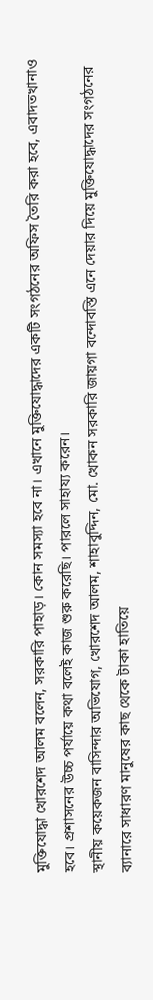মুক্তিযোদ্ধা খোরশেদ আলম বলেন, সরকারি পাহাড়। কোন সমস্যা হবে না। এখানে মুক্তিযোদ্ধাদের একটি সংগঠনের অফিস তৈরি করা হবে, এবাদতখানাও হবে। প্রশাসনের উচ্চ পর্যায়ে কথা বলেই কাজ শুরু করেছি। পারলে সাহায্য করেন।
স্থানীয় কয়েকজন বাসিন্দার অভিযোগ, খোরশেদ আলম, শাহাবুদ্দিন, মো. খোকন সরকারি জায়গা বন্দোবস্তি এনে দেয়ার দিয়ে মুক্তিযোদ্ধাদের সংগঠনের ব্যানারে সাধারণ মানুষের কাছ থেকে টাকা হাতিয়ে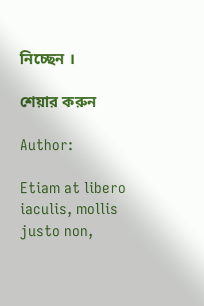নিচ্ছেন ।

শেয়ার করুন

Author:

Etiam at libero iaculis, mollis justo non,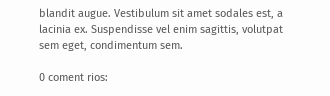blandit augue. Vestibulum sit amet sodales est, a lacinia ex. Suspendisse vel enim sagittis, volutpat sem eget, condimentum sem.

0 coment rios: